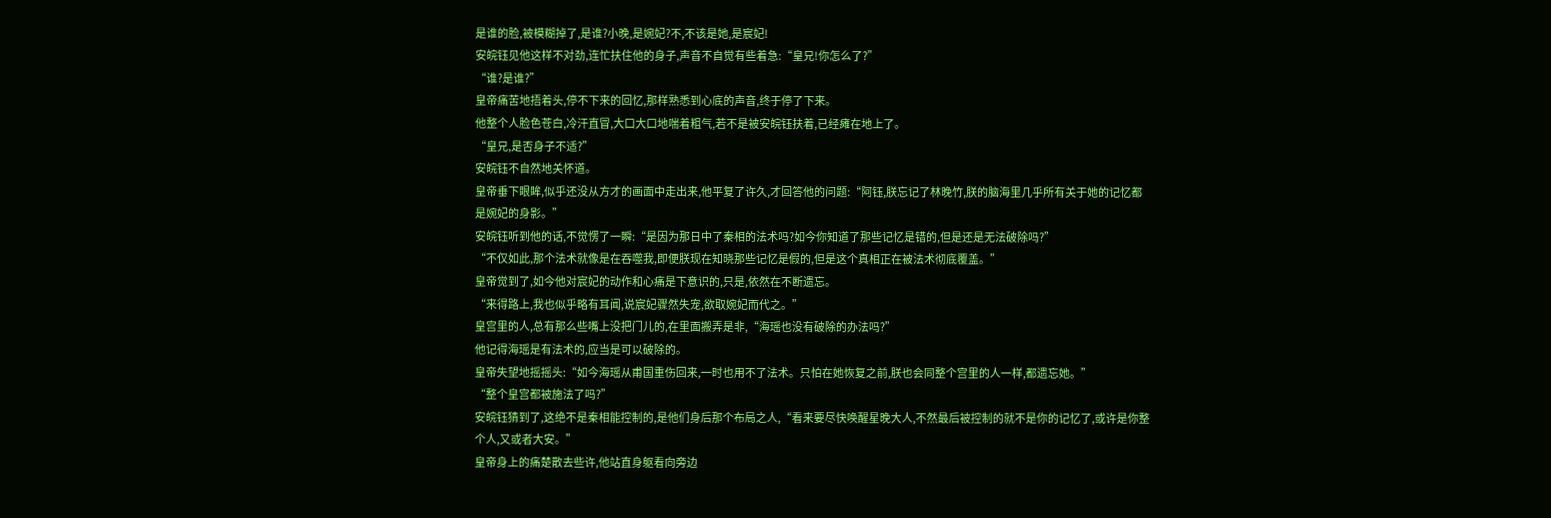是谁的脸,被模糊掉了,是谁?小晚,是婉妃?不,不该是她,是宸妃!
安皖钰见他这样不对劲,连忙扶住他的身子,声音不自觉有些着急:“皇兄!你怎么了?”
“谁?是谁?”
皇帝痛苦地捂着头,停不下来的回忆,那样熟悉到心底的声音,终于停了下来。
他整个人脸色苍白,冷汗直冒,大口大口地喘着粗气,若不是被安皖钰扶着,已经瘫在地上了。
“皇兄,是否身子不适?”
安皖钰不自然地关怀道。
皇帝垂下眼眸,似乎还没从方才的画面中走出来,他平复了许久,才回答他的问题:“阿钰,朕忘记了林晚竹,朕的脑海里几乎所有关于她的记忆都是婉妃的身影。”
安皖钰听到他的话,不觉愣了一瞬:“是因为那日中了秦相的法术吗?如今你知道了那些记忆是错的,但是还是无法破除吗?”
“不仅如此,那个法术就像是在吞噬我,即便朕现在知晓那些记忆是假的,但是这个真相正在被法术彻底覆盖。”
皇帝觉到了,如今他对宸妃的动作和心痛是下意识的,只是,依然在不断遗忘。
“来得路上,我也似乎略有耳闻,说宸妃骤然失宠,欲取婉妃而代之。”
皇宫里的人,总有那么些嘴上没把门儿的,在里面搬弄是非,“海瑶也没有破除的办法吗?”
他记得海瑶是有法术的,应当是可以破除的。
皇帝失望地摇摇头:“如今海瑶从甫国重伤回来,一时也用不了法术。只怕在她恢复之前,朕也会同整个宫里的人一样,都遗忘她。”
“整个皇宫都被施法了吗?”
安皖钰猜到了,这绝不是秦相能控制的,是他们身后那个布局之人,“看来要尽快唤醒星晚大人,不然最后被控制的就不是你的记忆了,或许是你整个人,又或者大安。”
皇帝身上的痛楚散去些许,他站直身躯看向旁边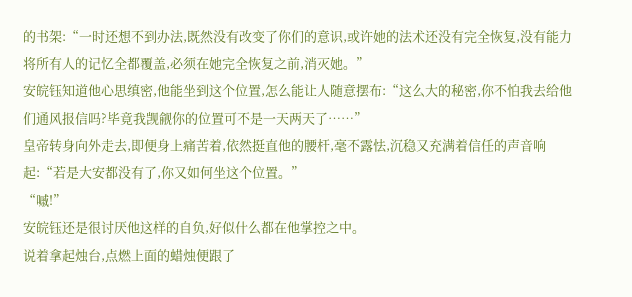的书架:“一时还想不到办法,既然没有改变了你们的意识,或许她的法术还没有完全恢复,没有能力将所有人的记忆全都覆盖,必须在她完全恢复之前,消灭她。”
安皖钰知道他心思缜密,他能坐到这个位置,怎么能让人随意摆布:“这么大的秘密,你不怕我去给他们通风报信吗?毕竟我觊觎你的位置可不是一天两天了……”
皇帝转身向外走去,即便身上痛苦着,依然挺直他的腰杆,毫不露怯,沉稳又充满着信任的声音响起:“若是大安都没有了,你又如何坐这个位置。”
“嘁!”
安皖钰还是很讨厌他这样的自负,好似什么都在他掌控之中。
说着拿起烛台,点燃上面的蜡烛便跟了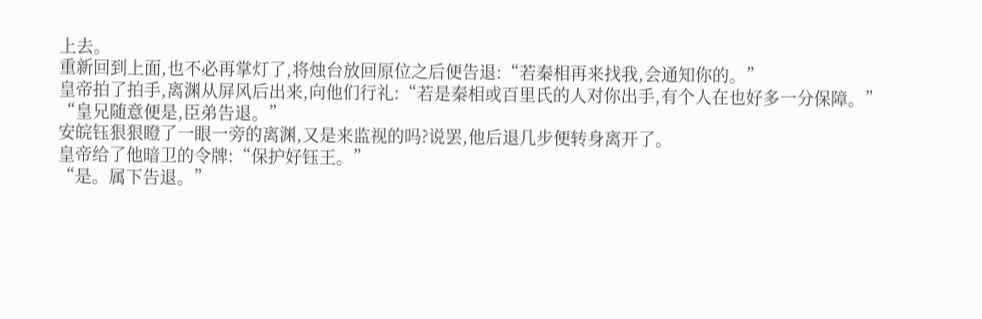上去。
重新回到上面,也不必再掌灯了,将烛台放回原位之后便告退:“若秦相再来找我,会通知你的。”
皇帝拍了拍手,离渊从屏风后出来,向他们行礼:“若是秦相或百里氏的人对你出手,有个人在也好多一分保障。”
“皇兄随意便是,臣弟告退。”
安皖钰狠狠瞪了一眼一旁的离渊,又是来监视的吗?说罢,他后退几步便转身离开了。
皇帝给了他暗卫的令牌:“保护好钰王。”
“是。属下告退。”